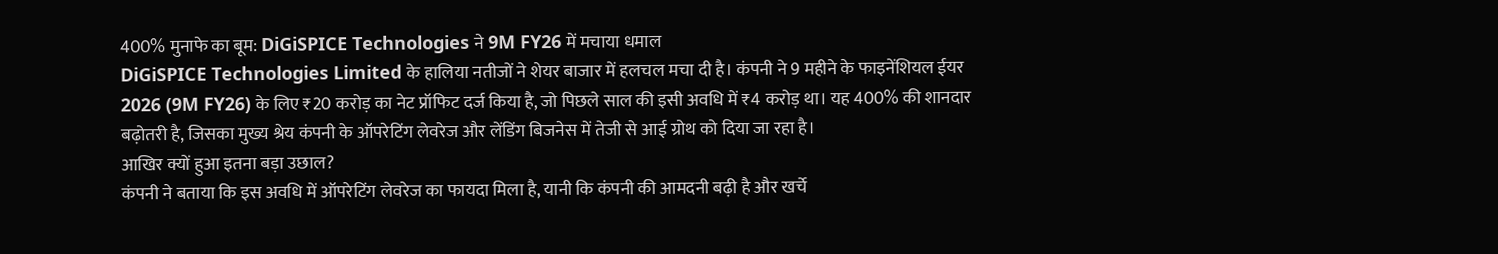400% मुनाफे का बूम: DiGiSPICE Technologies ने 9M FY26 में मचाया धमाल
DiGiSPICE Technologies Limited के हालिया नतीजों ने शेयर बाजार में हलचल मचा दी है। कंपनी ने 9 महीने के फाइनेंशियल ईयर 2026 (9M FY26) के लिए ₹20 करोड़ का नेट प्रॉफिट दर्ज किया है, जो पिछले साल की इसी अवधि में ₹4 करोड़ था। यह 400% की शानदार बढ़ोतरी है, जिसका मुख्य श्रेय कंपनी के ऑपरेटिंग लेवरेज और लेंडिंग बिजनेस में तेजी से आई ग्रोथ को दिया जा रहा है।
आखिर क्यों हुआ इतना बड़ा उछाल?
कंपनी ने बताया कि इस अवधि में ऑपरेटिंग लेवरेज का फायदा मिला है, यानी कि कंपनी की आमदनी बढ़ी है और खर्चे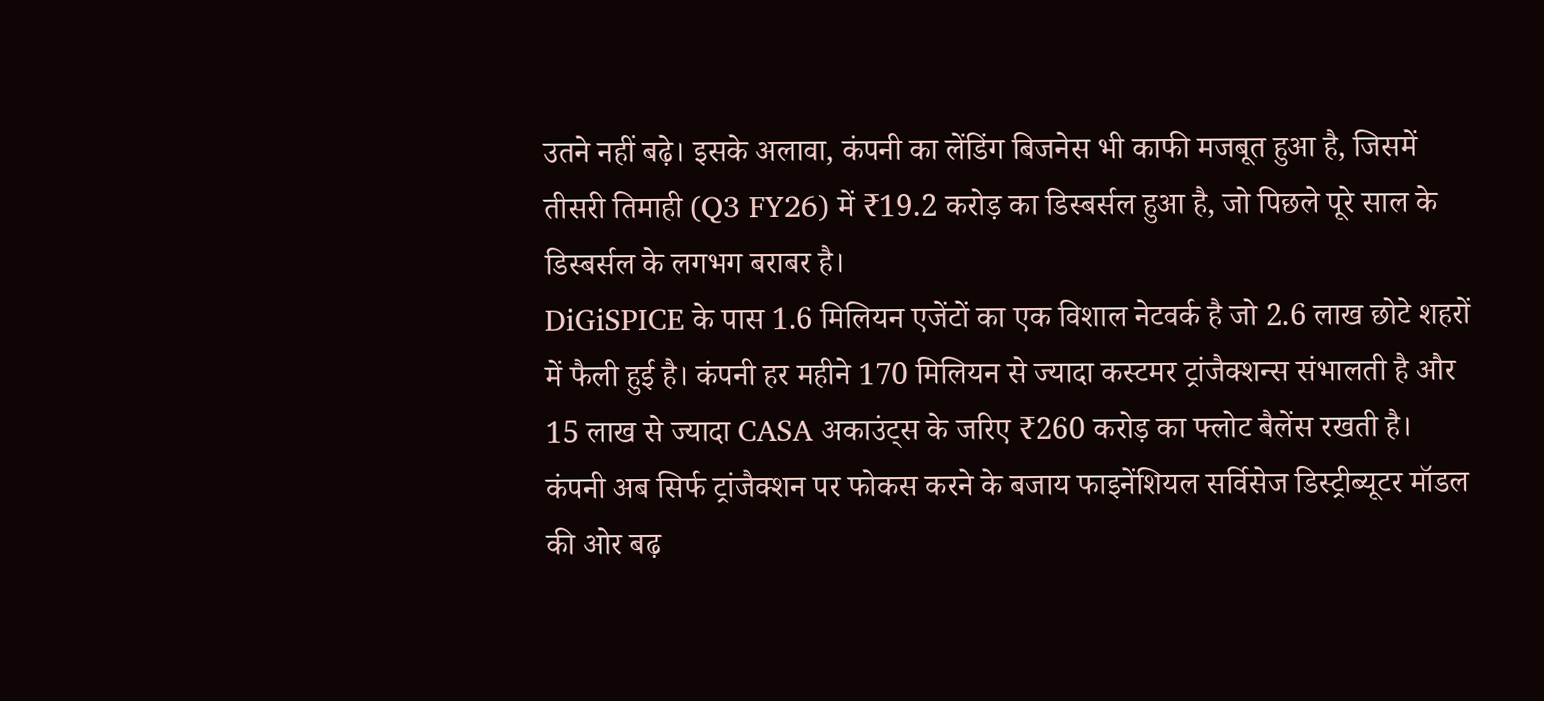उतने नहीं बढ़े। इसके अलावा, कंपनी का लेंडिंग बिजनेस भी काफी मजबूत हुआ है, जिसमें तीसरी तिमाही (Q3 FY26) में ₹19.2 करोड़ का डिस्बर्सल हुआ है, जो पिछले पूरे साल के डिस्बर्सल के लगभग बराबर है।
DiGiSPICE के पास 1.6 मिलियन एजेंटों का एक विशाल नेटवर्क है जो 2.6 लाख छोटे शहरों में फैली हुई है। कंपनी हर महीने 170 मिलियन से ज्यादा कस्टमर ट्रांजैक्शन्स संभालती है और 15 लाख से ज्यादा CASA अकाउंट्स के जरिए ₹260 करोड़ का फ्लोट बैलेंस रखती है।
कंपनी अब सिर्फ ट्रांजैक्शन पर फोकस करने के बजाय फाइनेंशियल सर्विसेज डिस्ट्रीब्यूटर मॉडल की ओर बढ़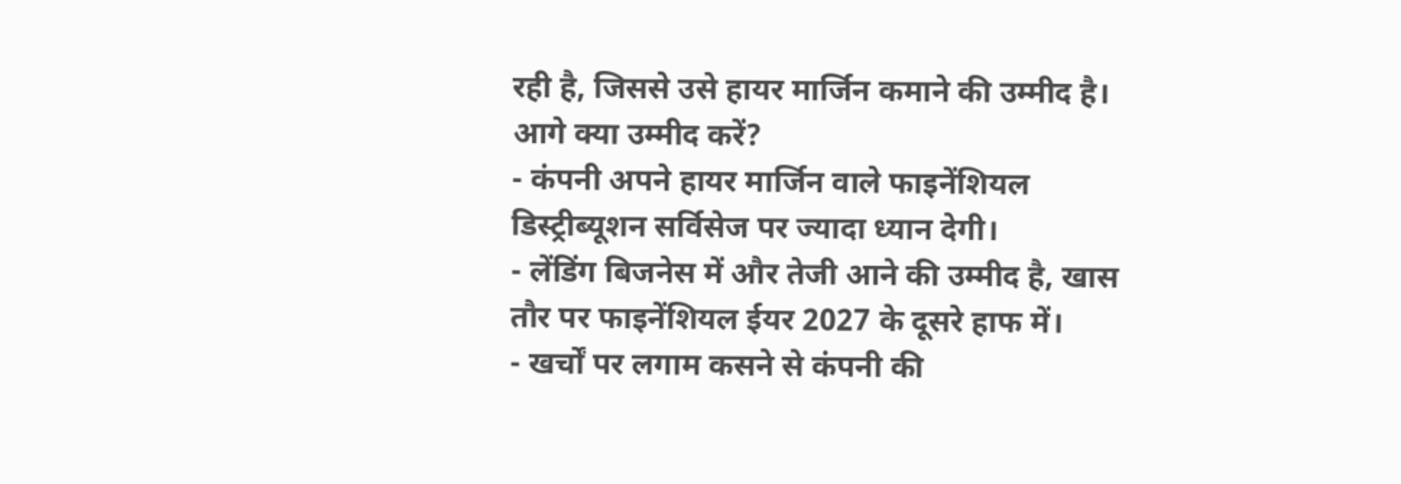रही है, जिससे उसे हायर मार्जिन कमाने की उम्मीद है।
आगे क्या उम्मीद करें?
- कंपनी अपने हायर मार्जिन वाले फाइनेंशियल डिस्ट्रीब्यूशन सर्विसेज पर ज्यादा ध्यान देगी।
- लेंडिंग बिजनेस में और तेजी आने की उम्मीद है, खास तौर पर फाइनेंशियल ईयर 2027 के दूसरे हाफ में।
- खर्चों पर लगाम कसने से कंपनी की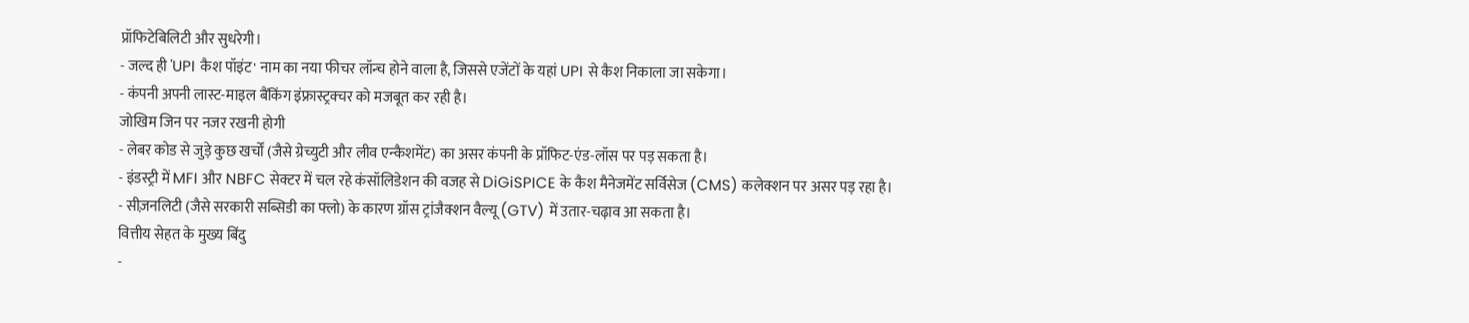प्रॉफिटेबिलिटी और सुधरेगी।
- जल्द ही 'UPI कैश पॉइंट' नाम का नया फीचर लॉन्च होने वाला है, जिससे एजेंटों के यहां UPI से कैश निकाला जा सकेगा।
- कंपनी अपनी लास्ट-माइल बैंकिंग इंफ्रास्ट्रक्चर को मजबूत कर रही है।
जोखिम जिन पर नजर रखनी होगी
- लेबर कोड से जुड़े कुछ खर्चों (जैसे ग्रेच्युटी और लीव एन्कैशमेंट) का असर कंपनी के प्रॉफिट-एंड-लॉस पर पड़ सकता है।
- इंडस्ट्री में MFI और NBFC सेक्टर में चल रहे कंसॉलिडेशन की वजह से DiGiSPICE के कैश मैनेजमेंट सर्विसेज (CMS) कलेक्शन पर असर पड़ रहा है।
- सीज़नलिटी (जैसे सरकारी सब्सिडी का फ्लो) के कारण ग्रॉस ट्रांजैक्शन वैल्यू (GTV) में उतार-चढ़ाव आ सकता है।
वित्तीय सेहत के मुख्य बिंदु
-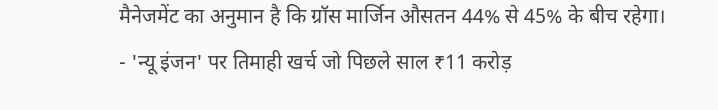मैनेजमेंट का अनुमान है कि ग्रॉस मार्जिन औसतन 44% से 45% के बीच रहेगा।
- 'न्यू इंजन' पर तिमाही खर्च जो पिछले साल ₹11 करोड़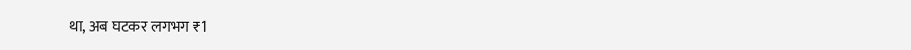था, अब घटकर लगभग ₹1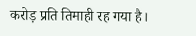करोड़ प्रति तिमाही रह गया है।